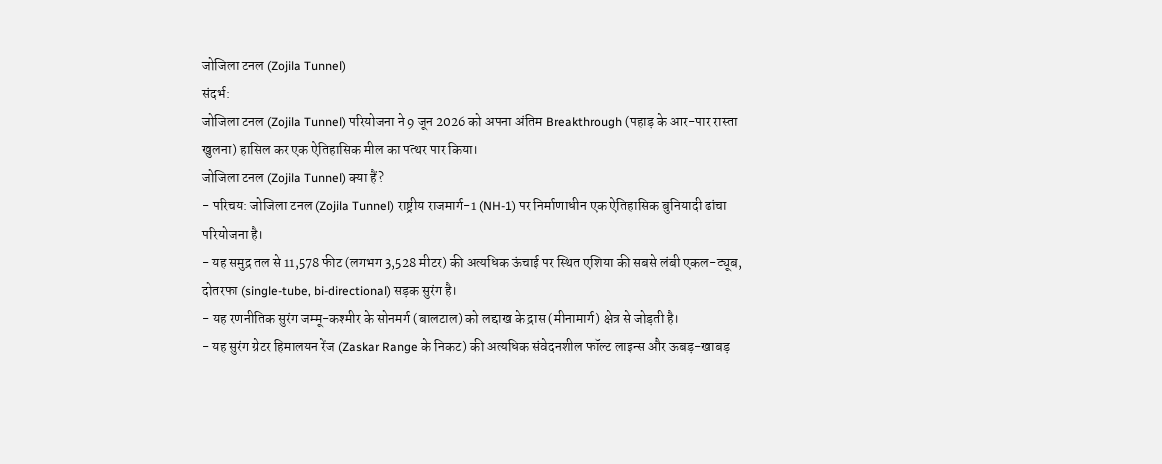जोजिला टनल (Zojila Tunnel)
संदर्भ:
जोजिला टनल (Zojila Tunnel) परियोजना ने 9 जून 2026 को अपना अंतिम Breakthrough (पहाड़ के आर-पार रास्ता खुलना) हासिल कर एक ऐतिहासिक मील का पत्थर पार किया।
जोजिला टनल (Zojila Tunnel) क्या हैं?
- परिचय: जोजिला टनल (Zojila Tunnel) राष्ट्रीय राजमार्ग-1 (NH-1) पर निर्माणाधीन एक ऐतिहासिक बुनियादी ढांचा परियोजना है।
- यह समुद्र तल से 11,578 फीट (लगभग 3,528 मीटर) की अत्यधिक ऊंचाई पर स्थित एशिया की सबसे लंबी एकल-ट्यूब, दोतरफा (single-tube, bi-directional) सड़क सुरंग है।
- यह रणनीतिक सुरंग जम्मू-कश्मीर के सोनमर्ग (बालटाल) को लद्दाख के द्रास (मीनामार्ग) क्षेत्र से जोड़ती है।
- यह सुरंग ग्रेटर हिमालयन रेंज (Zaskar Range के निकट) की अत्यधिक संवेदनशील फॉल्ट लाइन्स और ऊबड़-खाबड़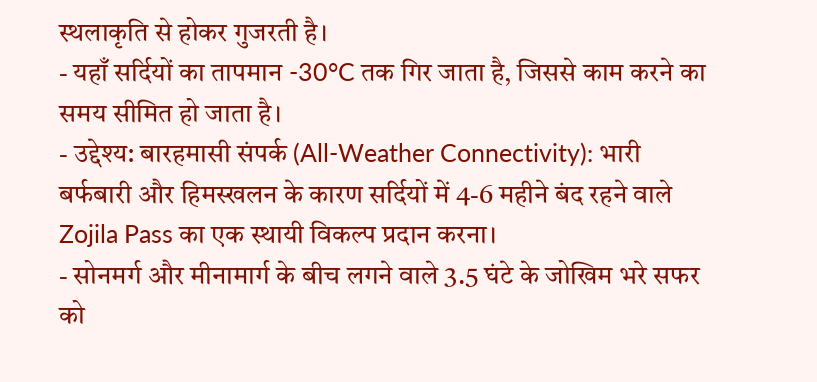स्थलाकृति से होकर गुजरती है।
- यहाँ सर्दियों का तापमान -30°C तक गिर जाता है, जिससे काम करने का समय सीमित हो जाता है।
- उद्देश्य: बारहमासी संपर्क (All-Weather Connectivity): भारी बर्फबारी और हिमस्खलन के कारण सर्दियों में 4-6 महीने बंद रहने वाले Zojila Pass का एक स्थायी विकल्प प्रदान करना।
- सोनमर्ग और मीनामार्ग के बीच लगने वाले 3.5 घंटे के जोखिम भरे सफर को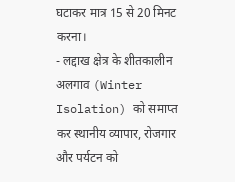घटाकर मात्र 15 से 20 मिनट करना।
- लद्दाख क्षेत्र के शीतकालीन अलगाव (Winter Isolation) को समाप्त कर स्थानीय व्यापार, रोजगार और पर्यटन को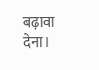बढ़ावा देना।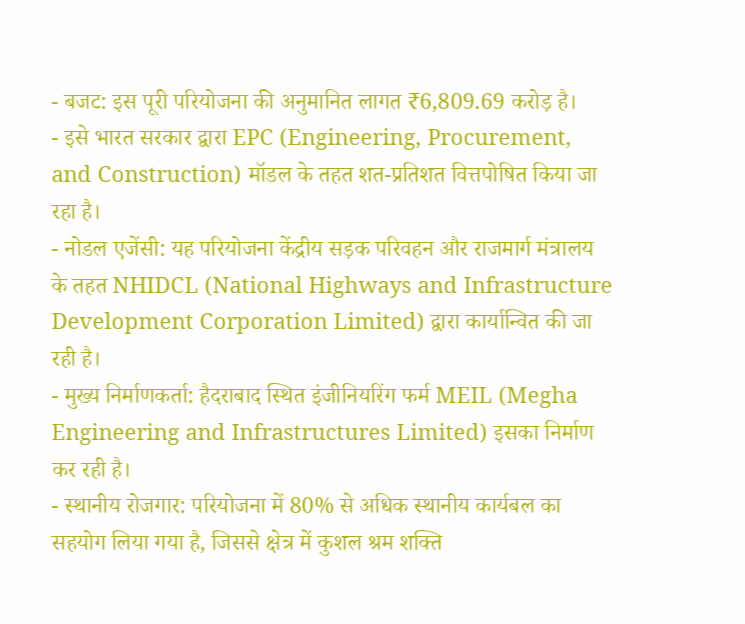- बजट: इस पूरी परियोजना की अनुमानित लागत ₹6,809.69 करोड़ है।
- इसे भारत सरकार द्वारा EPC (Engineering, Procurement, and Construction) मॉडल के तहत शत-प्रतिशत वित्तपोषित किया जा रहा है।
- नोडल एजेंसी: यह परियोजना केंद्रीय सड़क परिवहन और राजमार्ग मंत्रालय के तहत NHIDCL (National Highways and Infrastructure Development Corporation Limited) द्वारा कार्यान्वित की जा रही है।
- मुख्य निर्माणकर्ता: हैदराबाद स्थित इंजीनियरिंग फर्म MEIL (Megha Engineering and Infrastructures Limited) इसका निर्माण कर रही है।
- स्थानीय रोजगार: परियोजना में 80% से अधिक स्थानीय कार्यबल का सहयोग लिया गया है, जिससे क्षेत्र में कुशल श्रम शक्ति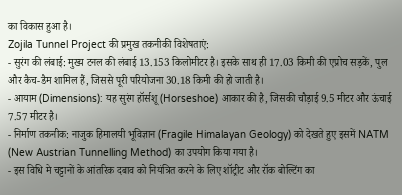का विकास हुआ है।
Zojila Tunnel Project की प्रमुख तकनीकी विशेषताएं:
- सुरंग की लंबाई: मुख्य टनल की लंबाई 13.153 किलोमीटर है। इसके साथ ही 17.03 किमी की एप्रोच सड़कें, पुल और कैच-डैम शामिल हैं, जिससे पूरी परियोजना 30.18 किमी की हो जाती है।
- आयाम (Dimensions): यह सुरंग हॉर्सशू (Horseshoe) आकार की है, जिसकी चौड़ाई 9.5 मीटर और ऊंचाई 7.57 मीटर है।
- निर्माण तकनीक: नाजुक हिमालयी भूविज्ञान (Fragile Himalayan Geology) को देखते हुए इसमें NATM (New Austrian Tunnelling Method) का उपयोग किया गया है।
- इस विधि मे चट्टानों के आंतरिक दबाव को नियंत्रित करने के लिए शॉट्रीट और रॉक बोल्टिंग का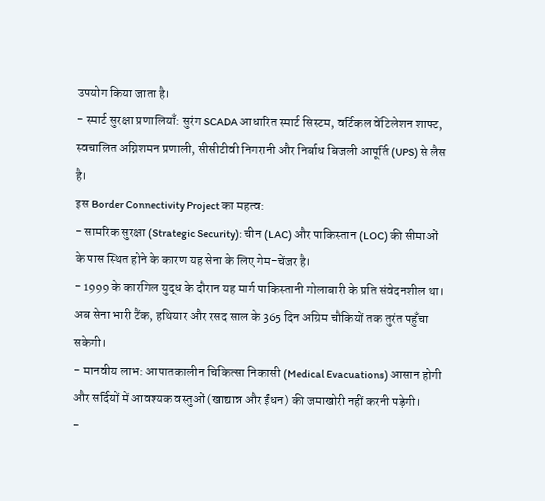उपयोग किया जाता है।
- स्मार्ट सुरक्षा प्रणालियाँ: सुरंग SCADA आधारित स्मार्ट सिस्टम, वर्टिकल वेंटिलेशन शाफ्ट, स्वचालित अग्निशमन प्रणाली, सीसीटीवी निगरानी और निर्बाध बिजली आपूर्ति (UPS) से लैस है।
इस Border Connectivity Project का महत्व:
- सामरिक सुरक्षा (Strategic Security): चीन (LAC) और पाकिस्तान (LOC) की सीमाओं के पास स्थित होने के कारण यह सेना के लिए गेम-चेंजर है।
- 1999 के कारगिल युद्ध के दौरान यह मार्ग पाकिस्तानी गोलाबारी के प्रति संवेदनशील था। अब सेना भारी टैंक, हथियार और रसद साल के 365 दिन अग्रिम चौकियों तक तुरंत पहुँचा सकेगी।
- मानवीय लाभ: आपातकालीन चिकित्सा निकासी (Medical Evacuations) आसान होगी और सर्दियों में आवश्यक वस्तुओं (खाद्यान्न और ईंधन) की जमाखोरी नहीं करनी पड़ेगी।
-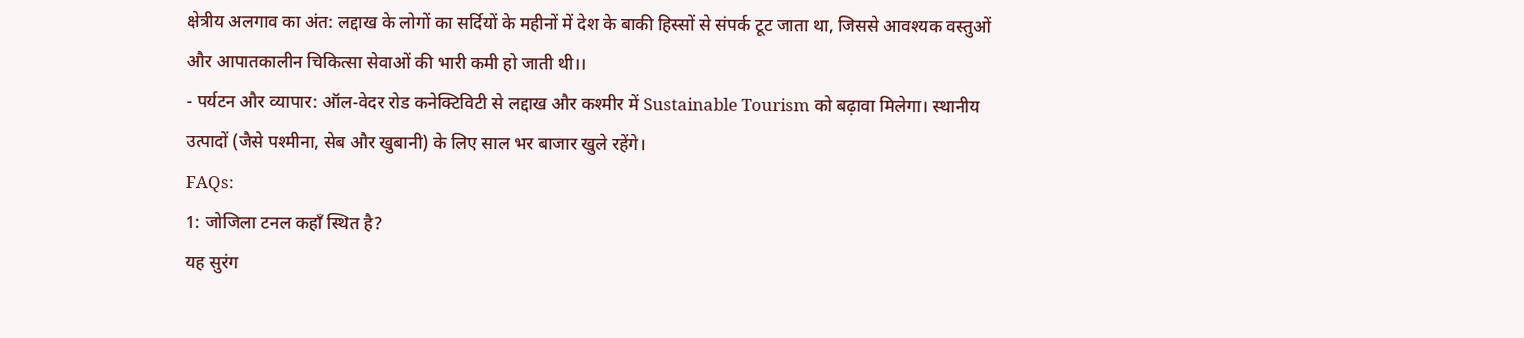क्षेत्रीय अलगाव का अंत: लद्दाख के लोगों का सर्दियों के महीनों में देश के बाकी हिस्सों से संपर्क टूट जाता था, जिससे आवश्यक वस्तुओं और आपातकालीन चिकित्सा सेवाओं की भारी कमी हो जाती थी।।
- पर्यटन और व्यापार: ऑल-वेदर रोड कनेक्टिविटी से लद्दाख और कश्मीर में Sustainable Tourism को बढ़ावा मिलेगा। स्थानीय उत्पादों (जैसे पश्मीना, सेब और खुबानी) के लिए साल भर बाजार खुले रहेंगे।
FAQs:
1: जोजिला टनल कहाँ स्थित है?
यह सुरंग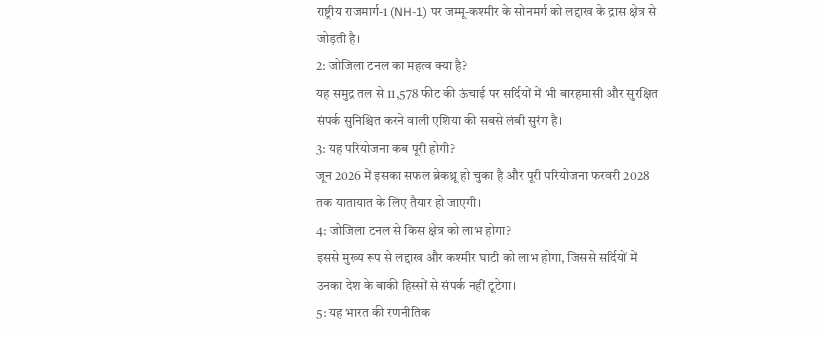राष्ट्रीय राजमार्ग-1 (NH-1) पर जम्मू-कश्मीर के सोनमर्ग को लद्दाख के द्रास क्षेत्र से जोड़ती है।
2: जोजिला टनल का महत्व क्या है?
यह समुद्र तल से 11,578 फीट की ऊंचाई पर सर्दियों में भी बारहमासी और सुरक्षित संपर्क सुनिश्चित करने वाली एशिया की सबसे लंबी सुरंग है।
3: यह परियोजना कब पूरी होगी?
जून 2026 में इसका सफल ब्रेकथ्रू हो चुका है और पूरी परियोजना फरवरी 2028 तक यातायात के लिए तैयार हो जाएगी।
4: जोजिला टनल से किस क्षेत्र को लाभ होगा?
इससे मुख्य रूप से लद्दाख और कश्मीर घाटी को लाभ होगा, जिससे सर्दियों में उनका देश के बाकी हिस्सों से संपर्क नहीं टूटेगा।
5: यह भारत की रणनीतिक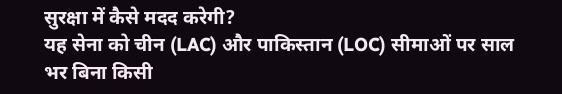सुरक्षा में कैसे मदद करेगी?
यह सेना को चीन (LAC) और पाकिस्तान (LOC) सीमाओं पर साल भर बिना किसी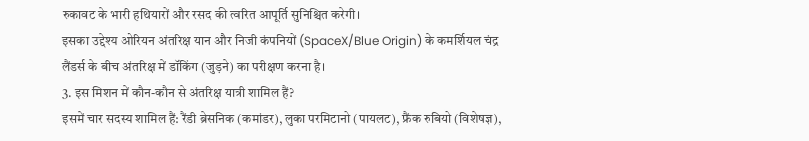रुकावट के भारी हथियारों और रसद की त्वरित आपूर्ति सुनिश्चित करेगी।
इसका उद्देश्य ओरियन अंतरिक्ष यान और निजी कंपनियों (SpaceX/Blue Origin) के कमर्शियल चंद्र लैंडर्स के बीच अंतरिक्ष में डॉकिंग (जुड़ने) का परीक्षण करना है।
3. इस मिशन में कौन-कौन से अंतरिक्ष यात्री शामिल हैं?
इसमें चार सदस्य शामिल हैं: रैंडी ब्रेसनिक (कमांडर), लुका परमिटानो (पायलट), फ्रैंक रुबियो (विशेषज्ञ),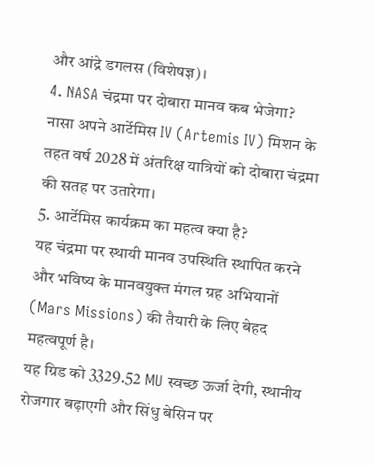और आंद्रे डगलस (विशेषज्ञ)।
4. NASA चंद्रमा पर दोबारा मानव कब भेजेगा?
नासा अपने आर्टेमिस IV (Artemis IV) मिशन के तहत वर्ष 2028 में अंतरिक्ष यात्रियों को दोबारा चंद्रमा की सतह पर उतारेगा।
5. आर्टेमिस कार्यक्रम का महत्व क्या है?
यह चंद्रमा पर स्थायी मानव उपस्थिति स्थापित करने और भविष्य के मानवयुक्त मंगल ग्रह अभियानों (Mars Missions) की तैयारी के लिए बेहद महत्वपूर्ण है।
यह ग्रिड को 3329.52 MU स्वच्छ ऊर्जा देगी, स्थानीय रोजगार बढ़ाएगी और सिंधु बेसिन पर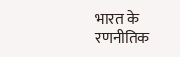भारत के रणनीतिक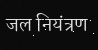जल नियंत्रण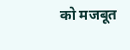को मजबूत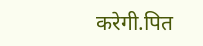करेगी.पित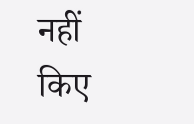नहीं किए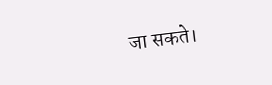जा सकते।